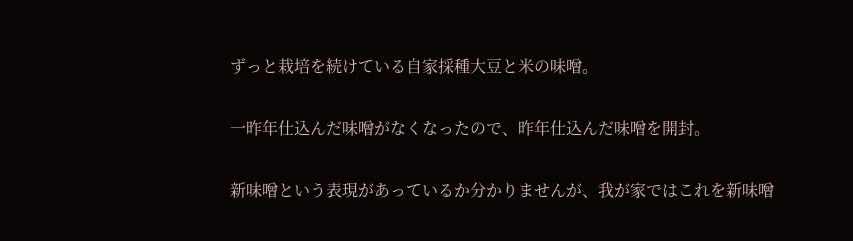ずっと栽培を続けている自家採種大豆と米の味噌。

一昨年仕込んだ味噌がなくなったので、昨年仕込んだ味噌を開封。

新味噌という表現があっているか分かりませんが、我が家ではこれを新味噌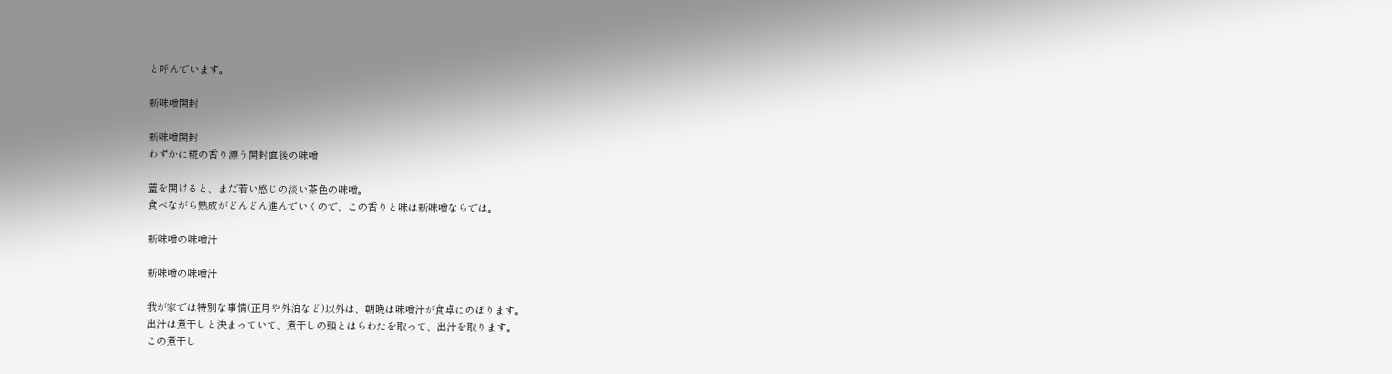と呼んでいます。

新味噌開封

新味噌開封
わずかに糀の香り漂う開封直後の味噌

蓋を開けると、まだ若い感じの淡い茶色の味噌。
食べながら熟成がどんどん進んでいくので、この香りと味は新味噌ならでは。

新味噌の味噌汁

新味噌の味噌汁

我が家では特別な事情(正月や外泊など)以外は、朝晩は味噌汁が食卓にのぼります。
出汁は煮干しと決まっていて、煮干しの頭とはらわたを取って、出汁を取ります。
この煮干し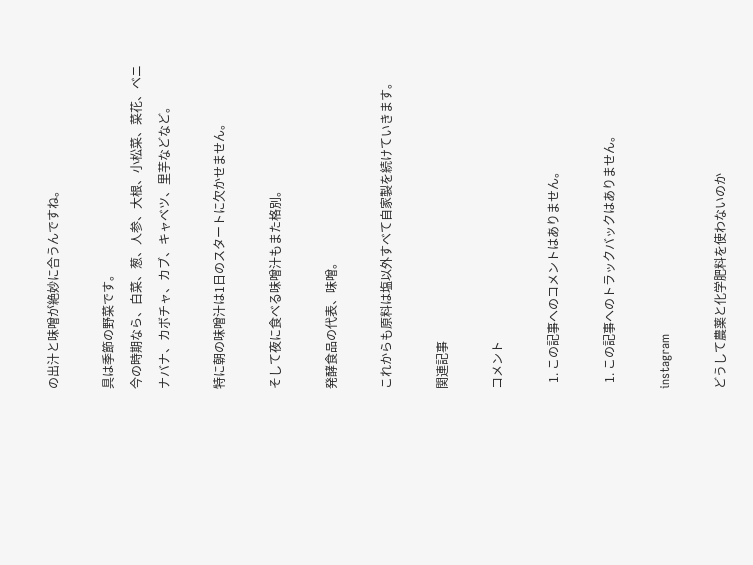の出汁と味噌が絶妙に合うんですね。

具は季節の野菜です。
今の時期なら、白菜、葱、人参、大根、小松菜、菜花、ベニナバナ、カボチャ、カブ、キャベツ、里芋などなど。

特に朝の味噌汁は1日のスタートに欠かせません。

そして夜に食べる味噌汁もまた格別。

発酵食品の代表、味噌。

これからも原料は塩以外すべて自家製を続けていきます。

関連記事

コメント

  1. この記事へのコメントはありません。

  1. この記事へのトラックバックはありません。

instagram

どうして農薬と化学肥料を使わないのか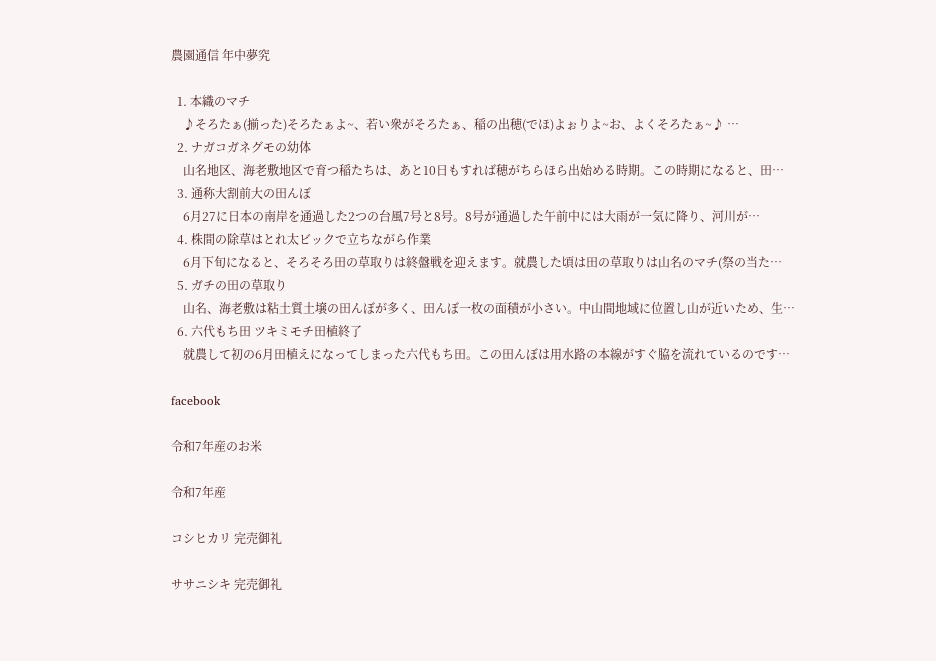農園通信 年中夢究

  1. 本織のマチ
    ♪そろたぁ(揃った)そろたぁよ~、若い衆がそろたぁ、稲の出穂(でほ)よぉりよ~お、よくそろたぁ~♪ …
  2. ナガコガネグモの幼体
    山名地区、海老敷地区で育つ稲たちは、あと10日もすれば穂がちらほら出始める時期。この時期になると、田…
  3. 通称大割前大の田んぼ
    6月27に日本の南岸を通過した2つの台風7号と8号。8号が通過した午前中には大雨が一気に降り、河川が…
  4. 株間の除草はとれ太ビックで立ちながら作業
    6月下旬になると、そろそろ田の草取りは終盤戦を迎えます。就農した頃は田の草取りは山名のマチ(祭の当た…
  5. ガチの田の草取り
    山名、海老敷は粘土質土壌の田んぼが多く、田んぼ一枚の面積が小さい。中山間地域に位置し山が近いため、生…
  6. 六代もち田 ツキミモチ田植終了
    就農して初の6月田植えになってしまった六代もち田。この田んぼは用水路の本線がすぐ脇を流れているのです…

facebook

令和7年産のお米

令和7年産

コシヒカリ 完売御礼

ササニシキ 完売御礼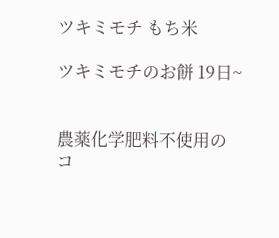ツキミモチ もち米

ツキミモチのお餅 19日~


農薬化学肥料不使用のコ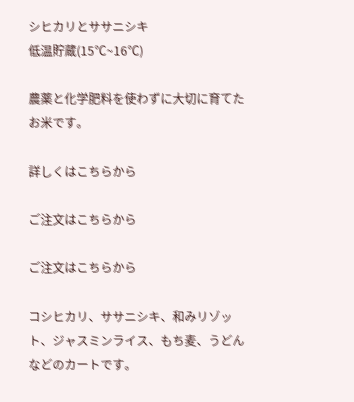シヒカリとササニシキ
低温貯蔵(15℃~16℃)

農薬と化学肥料を使わずに大切に育てたお米です。

詳しくはこちらから

ご注文はこちらから

ご注文はこちらから

コシヒカリ、ササニシキ、和みリゾット、ジャスミンライス、もち麦、うどんなどのカートです。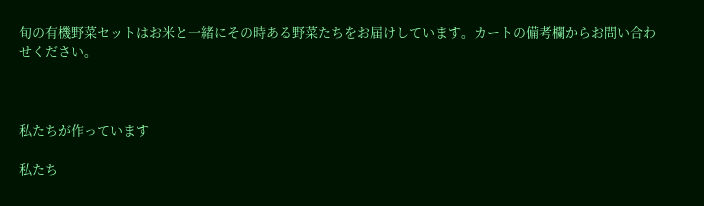旬の有機野菜セットはお米と一緒にその時ある野菜たちをお届けしています。カートの備考欄からお問い合わせください。



私たちが作っています

私たち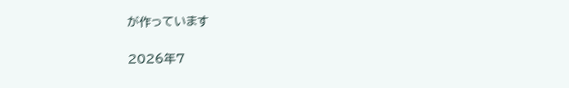が作っています

2026年7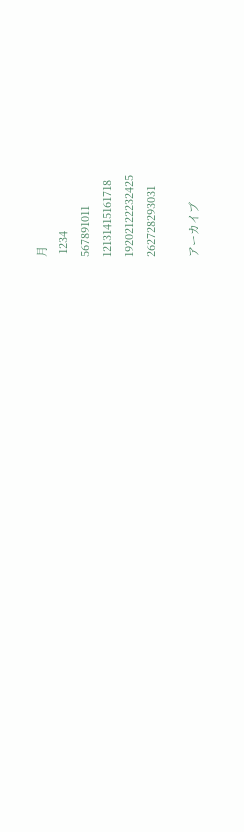月
 1234
567891011
12131415161718
19202122232425
262728293031

アーカイブ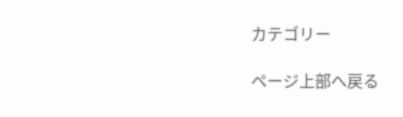カテゴリー

ページ上部へ戻る